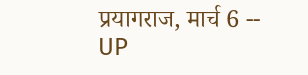प्रयागराज, मार्च 6 -- UP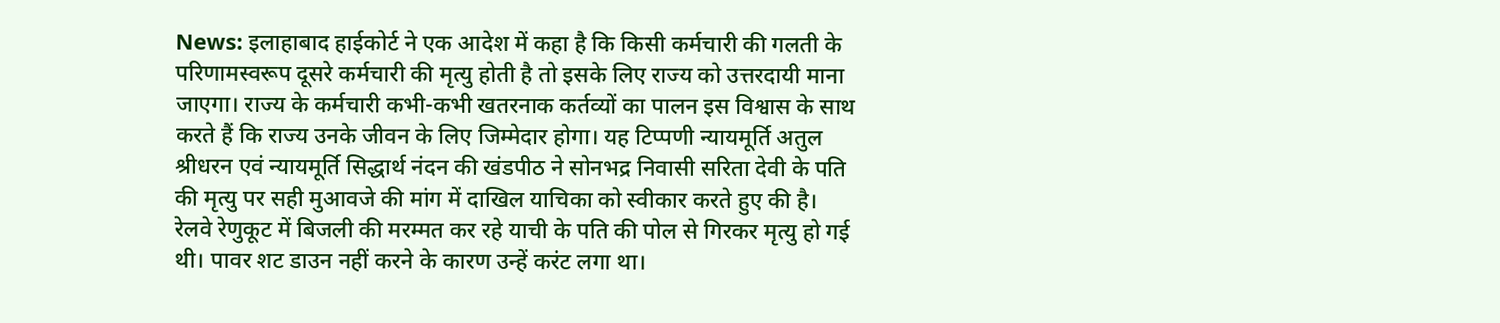News: इलाहाबाद हाईकोर्ट ने एक आदेश में कहा है कि किसी कर्मचारी की गलती के परिणामस्वरूप दूसरे कर्मचारी की मृत्यु होती है तो इसके लिए राज्य को उत्तरदायी माना जाएगा। राज्य के कर्मचारी कभी-कभी खतरनाक कर्तव्यों का पालन इस विश्वास के साथ करते हैं कि राज्य उनके जीवन के लिए जिम्मेदार होगा। यह टिप्पणी न्यायमूर्ति अतुल श्रीधरन एवं न्यायमूर्ति सिद्धार्थ नंदन की खंडपीठ ने सोनभद्र निवासी सरिता देवी के पति की मृत्यु पर सही मुआवजे की मांग में दाखिल याचिका को स्वीकार करते हुए की है। रेलवे रेणुकूट में बिजली की मरम्मत कर रहे याची के पति की पोल से गिरकर मृत्यु हो गई थी। पावर शट डाउन नहीं करने के कारण उन्हें करंट लगा था।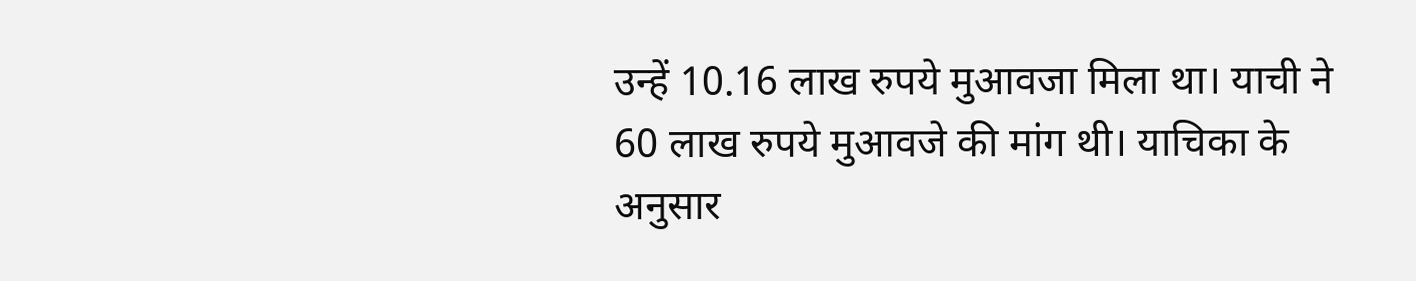उन्हें 10.16 लाख रुपये मुआवजा मिला था। याची ने 60 लाख रुपये मुआवजे की मांग थी। याचिका के अनुसार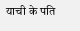याची के पति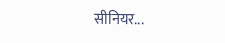सीनियर...